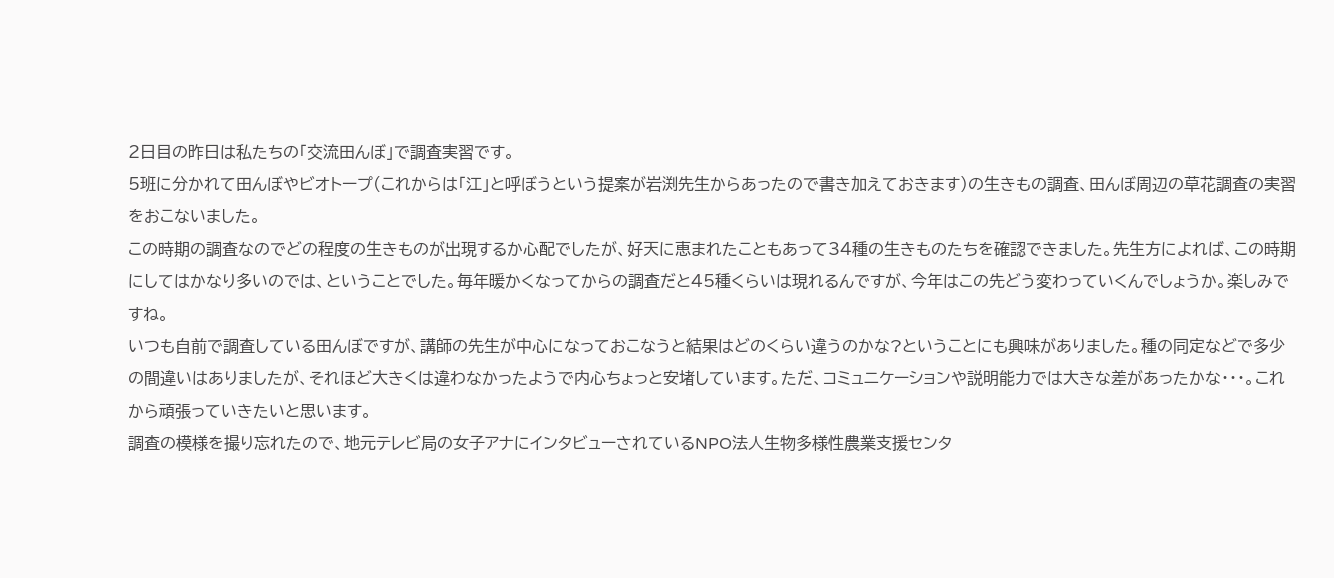2日目の昨日は私たちの「交流田んぼ」で調査実習です。
5班に分かれて田んぼやビオトープ(これからは「江」と呼ぼうという提案が岩渕先生からあったので書き加えておきます)の生きもの調査、田んぼ周辺の草花調査の実習をおこないました。
この時期の調査なのでどの程度の生きものが出現するか心配でしたが、好天に恵まれたこともあって34種の生きものたちを確認できました。先生方によれば、この時期にしてはかなり多いのでは、ということでした。毎年暖かくなってからの調査だと45種くらいは現れるんですが、今年はこの先どう変わっていくんでしょうか。楽しみですね。
いつも自前で調査している田んぼですが、講師の先生が中心になっておこなうと結果はどのくらい違うのかな?ということにも興味がありました。種の同定などで多少の間違いはありましたが、それほど大きくは違わなかったようで内心ちょっと安堵しています。ただ、コミュニケーションや説明能力では大きな差があったかな・・・。これから頑張っていきたいと思います。
調査の模様を撮り忘れたので、地元テレビ局の女子アナにインタビューされているNPO法人生物多様性農業支援センタ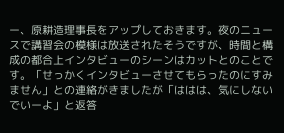ー、原耕造理事長をアップしておきます。夜のニュースで講習会の模様は放送されたそうですが、時間と構成の都合上インタビューのシーンはカットとのことです。「せっかくインタビューさせてもらったのにすみません」との連絡がきましたが「ははは、気にしないでいーよ」と返答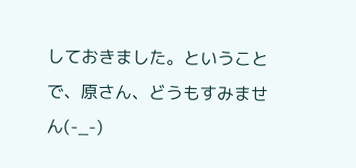しておきました。ということで、原さん、どうもすみません(-_-)